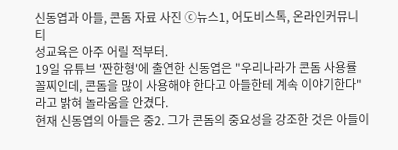신동엽과 아들, 콘돔 자료 사진 ⓒ뉴스1, 어도비스톡, 온라인커뮤니티
성교육은 아주 어릴 적부터.
19일 유튜브 '짠한형'에 출연한 신동엽은 "우리나라가 콘돔 사용률 꼴찌인데, 콘돔을 많이 사용해야 한다고 아들한테 계속 이야기한다"라고 밝혀 놀라움을 안겼다.
현재 신동엽의 아들은 중2. 그가 콘돔의 중요성을 강조한 것은 아들이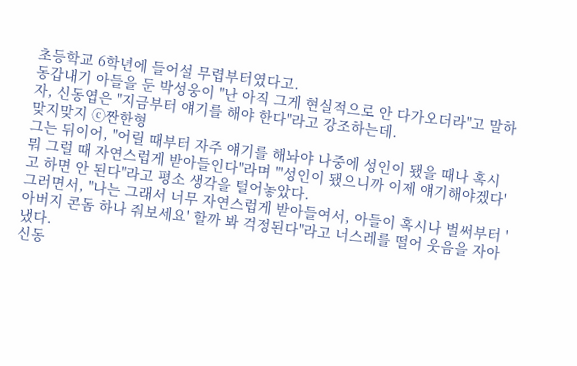초등학교 6학년에 들어설 무렵부터였다고.
동갑내기 아들을 둔 박성웅이 "난 아직 그게 현실적으로 안 다가오더라"고 말하자, 신동엽은 "지금부터 얘기를 해야 한다"라고 강조하는데.
맞지맞지 ⓒ짠한형
그는 뒤이어, "어릴 때부터 자주 얘기를 해놔야 나중에 성인이 됐을 때나 혹시 뭐 그럴 때 자연스럽게 받아들인다"라며 "'성인이 됐으니까 이제 얘기해야겠다'고 하면 안 된다"라고 평소 생각을 털어놓았다.
그러면서, "나는 그래서 너무 자연스럽게 받아들여서, 아들이 혹시나 벌써부터 '아버지 콘돔 하나 줘보세요' 할까 봐 걱정된다"라고 너스레를 떨어 웃음을 자아냈다.
신동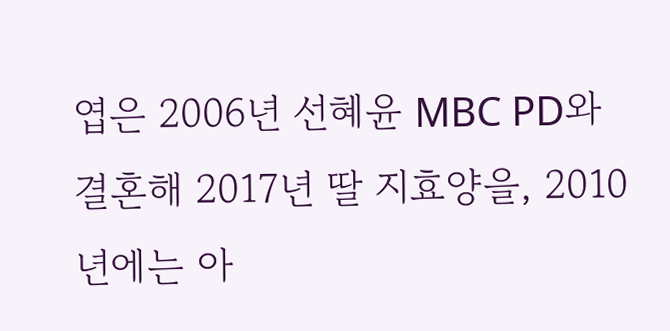엽은 2006년 선혜윤 MBC PD와 결혼해 2017년 딸 지효양을, 2010년에는 아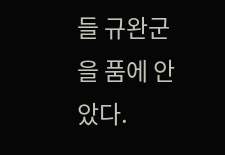들 규완군을 품에 안았다.